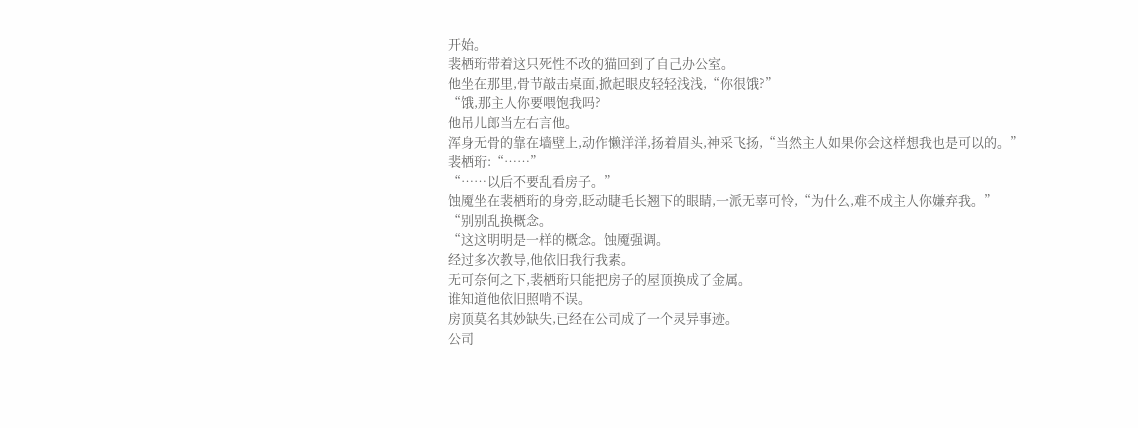开始。
裴栖珩带着这只死性不改的猫回到了自己办公室。
他坐在那里,骨节敲击桌面,掀起眼皮轻轻浅浅,“你很饿?”
“饿,那主人你要喂饱我吗?
他吊儿郎当左右言他。
浑身无骨的靠在墙壁上,动作懒洋洋,扬着眉头,神采飞扬,“当然主人如果你会这样想我也是可以的。”
裴栖珩:“……”
“……以后不要乱看房子。”
蚀魇坐在裴栖珩的身旁,眨动睫毛长翘下的眼睛,一派无辜可怜,“为什么,难不成主人你嫌弃我。”
“别别乱换概念。
“这这明明是一样的概念。蚀魇强调。
经过多次教导,他依旧我行我素。
无可奈何之下,裴栖珩只能把房子的屋顶换成了金属。
谁知道他依旧照啃不误。
房顶莫名其妙缺失,已经在公司成了一个灵异事迹。
公司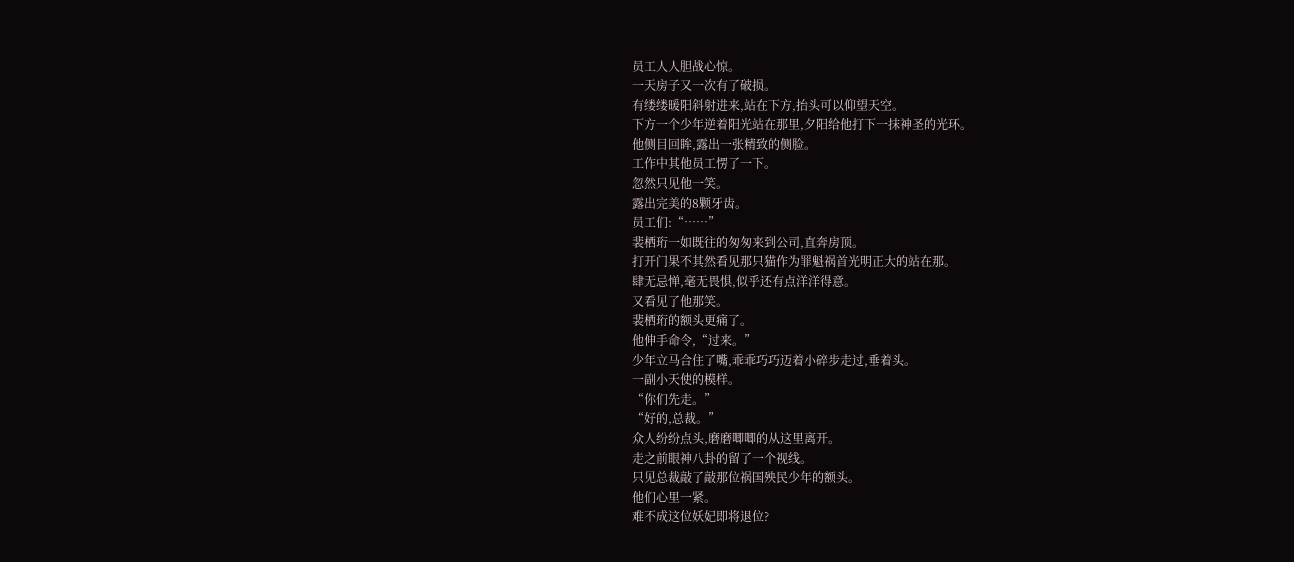员工人人胆战心惊。
一天房子又一次有了破损。
有缕缕暖阳斜射进来,站在下方,抬头可以仰望天空。
下方一个少年逆着阳光站在那里,夕阳给他打下一抹神圣的光环。
他侧目回眸,露出一张精致的侧脸。
工作中其他员工愣了一下。
忽然只见他一笑。
露出完美的8颗牙齿。
员工们:“……”
裴栖珩一如既往的匆匆来到公司,直奔房顶。
打开门果不其然看见那只猫作为罪魁祸首光明正大的站在那。
肆无忌惮,毫无畏惧,似乎还有点洋洋得意。
又看见了他那笑。
裴栖珩的额头更痛了。
他伸手命令,“过来。”
少年立马合住了嘴,乖乖巧巧迈着小碎步走过,垂着头。
一副小天使的模样。
“你们先走。”
“好的,总裁。”
众人纷纷点头,磨磨唧唧的从这里离开。
走之前眼神八卦的留了一个视线。
只见总裁敲了敲那位祸国殃民少年的额头。
他们心里一紧。
难不成这位妖妃即将退位?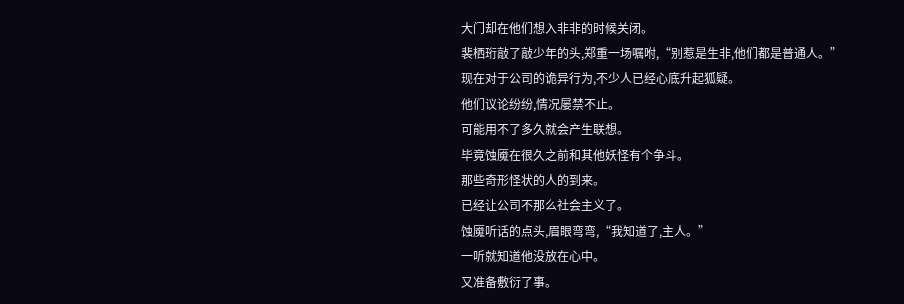大门却在他们想入非非的时候关闭。
裴栖珩敲了敲少年的头,郑重一场嘱咐,“别惹是生非,他们都是普通人。”
现在对于公司的诡异行为,不少人已经心底升起狐疑。
他们议论纷纷,情况屡禁不止。
可能用不了多久就会产生联想。
毕竟蚀魇在很久之前和其他妖怪有个争斗。
那些奇形怪状的人的到来。
已经让公司不那么社会主义了。
蚀魇听话的点头,眉眼弯弯,“我知道了,主人。”
一听就知道他没放在心中。
又准备敷衍了事。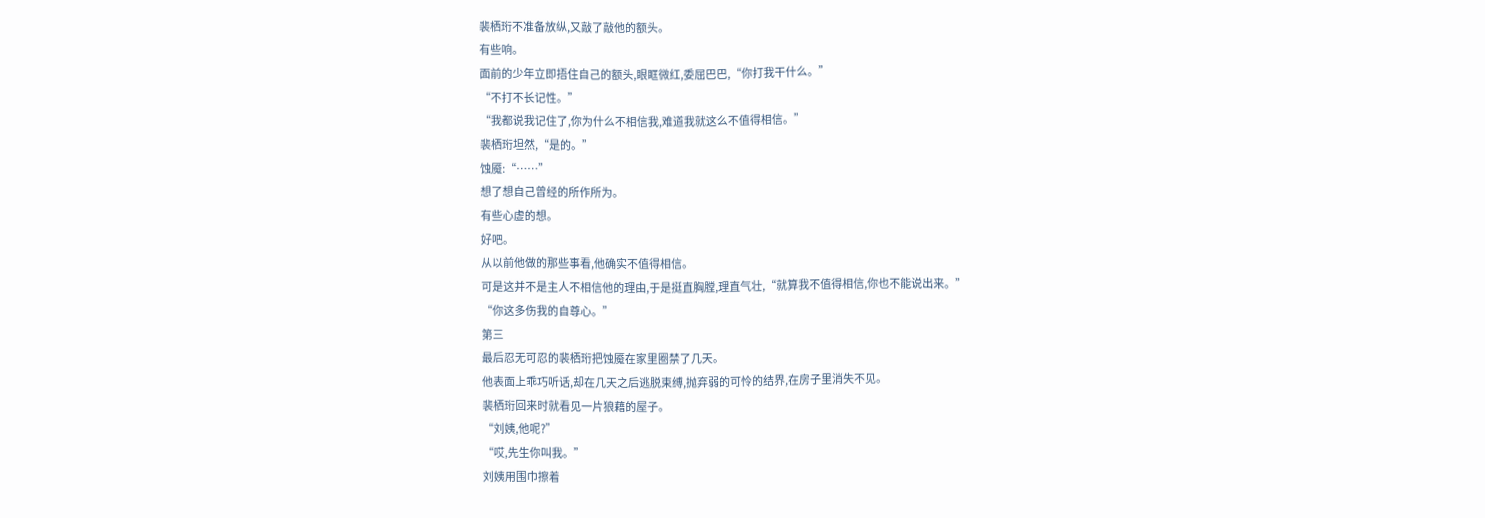裴栖珩不准备放纵,又敲了敲他的额头。
有些响。
面前的少年立即捂住自己的额头,眼眶微红,委屈巴巴,“你打我干什么。”
“不打不长记性。”
“我都说我记住了,你为什么不相信我,难道我就这么不值得相信。”
裴栖珩坦然,“是的。”
蚀魇:“……”
想了想自己曾经的所作所为。
有些心虚的想。
好吧。
从以前他做的那些事看,他确实不值得相信。
可是这并不是主人不相信他的理由,于是挺直胸膛,理直气壮,“就算我不值得相信,你也不能说出来。”
“你这多伤我的自尊心。”
第三
最后忍无可忍的裴栖珩把蚀魇在家里圈禁了几天。
他表面上乖巧听话,却在几天之后逃脱束缚,抛弃弱的可怜的结界,在房子里消失不见。
裴栖珩回来时就看见一片狼藉的屋子。
“刘姨,他呢?”
“哎,先生你叫我。”
刘姨用围巾擦着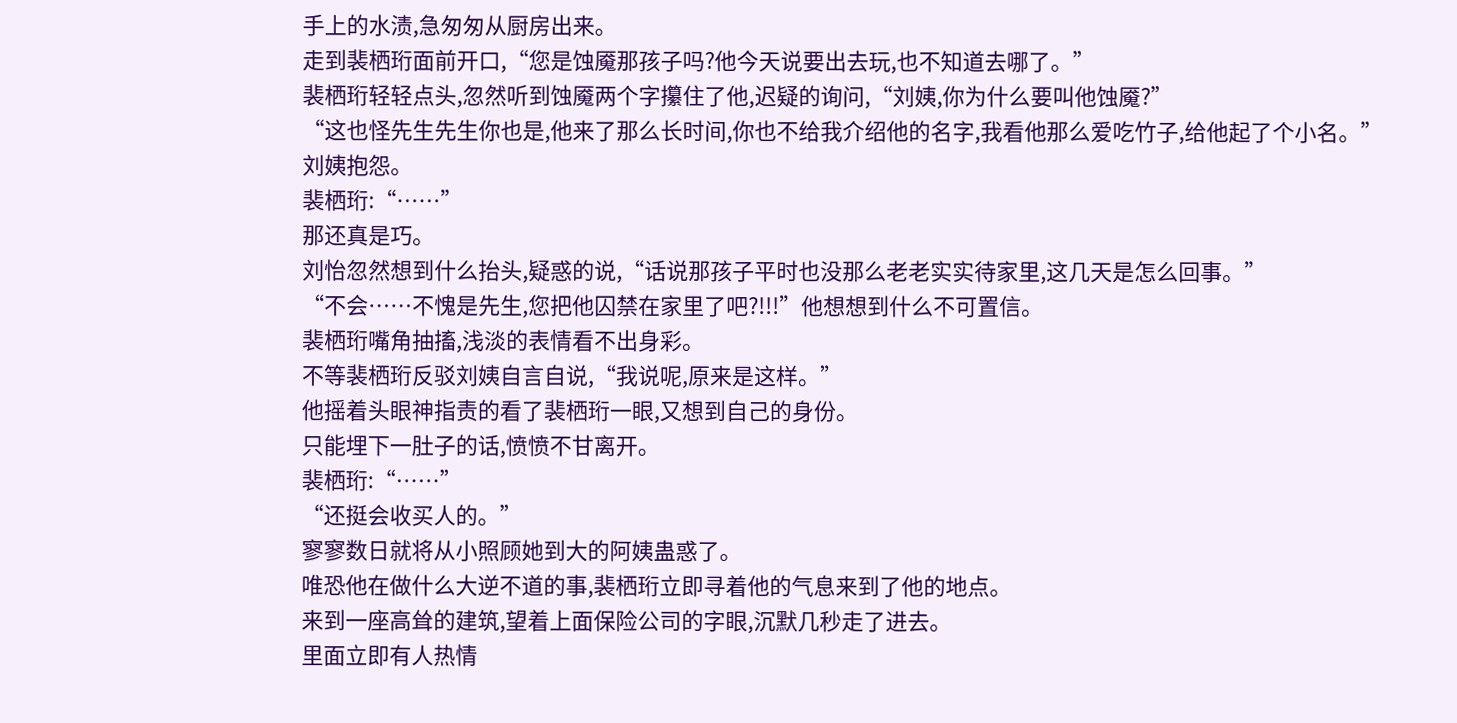手上的水渍,急匆匆从厨房出来。
走到裴栖珩面前开口,“您是蚀魇那孩子吗?他今天说要出去玩,也不知道去哪了。”
裴栖珩轻轻点头,忽然听到蚀魇两个字攥住了他,迟疑的询问,“刘姨,你为什么要叫他蚀魇?”
“这也怪先生先生你也是,他来了那么长时间,你也不给我介绍他的名字,我看他那么爱吃竹子,给他起了个小名。”
刘姨抱怨。
裴栖珩:“……”
那还真是巧。
刘怡忽然想到什么抬头,疑惑的说,“话说那孩子平时也没那么老老实实待家里,这几天是怎么回事。”
“不会……不愧是先生,您把他囚禁在家里了吧?!!!”他想想到什么不可置信。
裴栖珩嘴角抽搐,浅淡的表情看不出身彩。
不等裴栖珩反驳刘姨自言自说,“我说呢,原来是这样。”
他摇着头眼神指责的看了裴栖珩一眼,又想到自己的身份。
只能埋下一肚子的话,愤愤不甘离开。
裴栖珩:“……”
“还挺会收买人的。”
寥寥数日就将从小照顾她到大的阿姨蛊惑了。
唯恐他在做什么大逆不道的事,裴栖珩立即寻着他的气息来到了他的地点。
来到一座高耸的建筑,望着上面保险公司的字眼,沉默几秒走了进去。
里面立即有人热情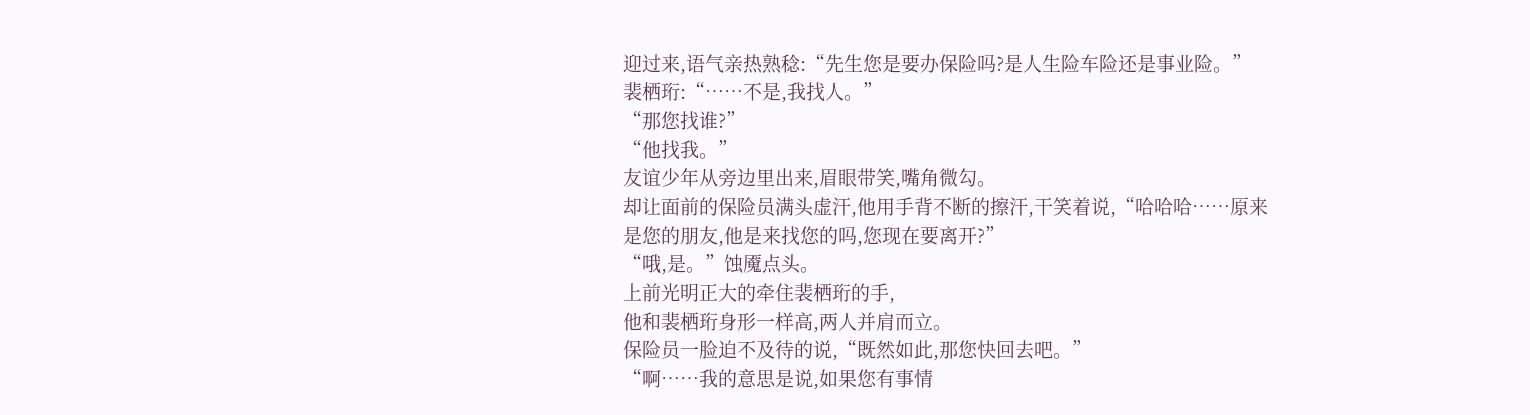迎过来,语气亲热熟稔:“先生您是要办保险吗?是人生险车险还是事业险。”
裴栖珩:“……不是,我找人。”
“那您找谁?”
“他找我。”
友谊少年从旁边里出来,眉眼带笑,嘴角微勾。
却让面前的保险员满头虚汗,他用手背不断的擦汗,干笑着说,“哈哈哈……原来是您的朋友,他是来找您的吗,您现在要离开?”
“哦,是。”蚀魇点头。
上前光明正大的牵住裴栖珩的手,
他和裴栖珩身形一样高,两人并肩而立。
保险员一脸迫不及待的说,“既然如此,那您快回去吧。”
“啊……我的意思是说,如果您有事情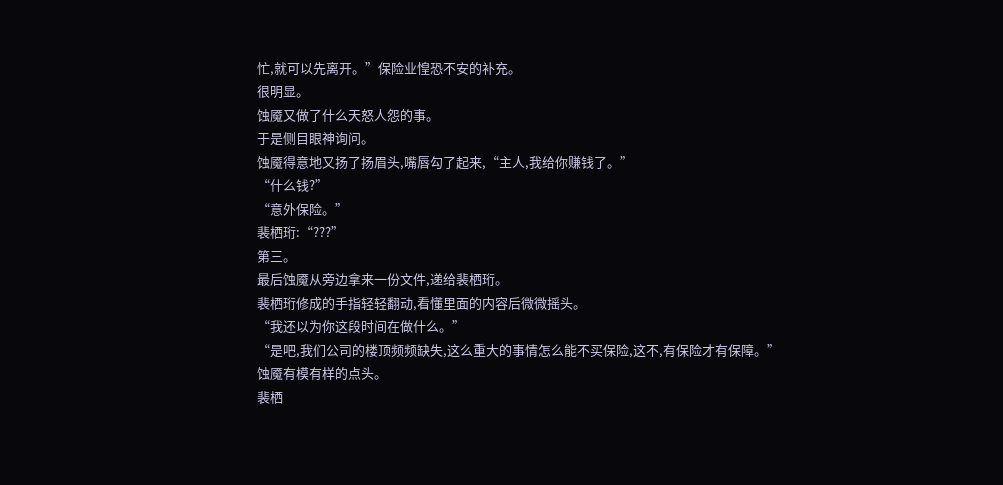忙,就可以先离开。”保险业惶恐不安的补充。
很明显。
蚀魇又做了什么天怒人怨的事。
于是侧目眼神询问。
蚀魇得意地又扬了扬眉头,嘴唇勾了起来,“主人,我给你赚钱了。”
“什么钱?”
“意外保险。”
裴栖珩:“???”
第三。
最后蚀魇从旁边拿来一份文件,递给裴栖珩。
裴栖珩修成的手指轻轻翻动,看懂里面的内容后微微摇头。
“我还以为你这段时间在做什么。”
“是吧,我们公司的楼顶频频缺失,这么重大的事情怎么能不买保险,这不,有保险才有保障。”
蚀魇有模有样的点头。
裴栖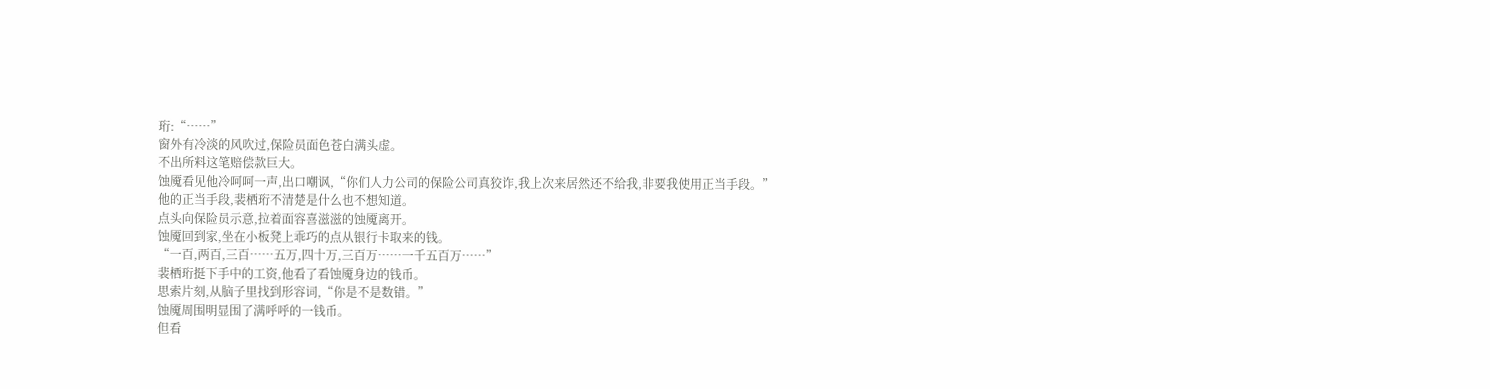珩:“……”
窗外有冷淡的风吹过,保险员面色苍白满头虚。
不出所料这笔赔偿款巨大。
蚀魇看见他冷呵呵一声,出口嘲讽,“你们人力公司的保险公司真狡诈,我上次来居然还不给我,非要我使用正当手段。”
他的正当手段,裴栖珩不清楚是什么也不想知道。
点头向保险员示意,拉着面容喜滋滋的蚀魇离开。
蚀魇回到家,坐在小板凳上乖巧的点从银行卡取来的钱。
“一百,两百,三百……五万,四十万,三百万……一千五百万……”
裴栖珩挺下手中的工资,他看了看蚀魇身边的钱币。
思索片刻,从脑子里找到形容词,“你是不是数错。”
蚀魇周围明显围了满呼呼的一钱币。
但看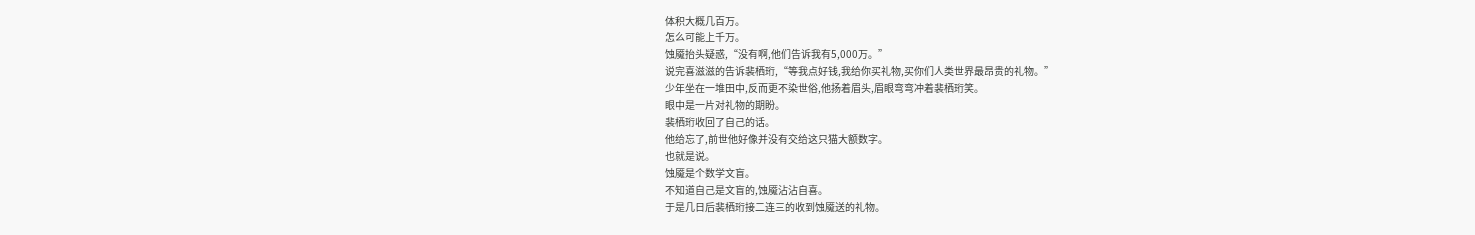体积大概几百万。
怎么可能上千万。
蚀魇抬头疑惑,“没有啊,他们告诉我有5,000万。”
说完喜滋滋的告诉裴栖珩,“等我点好钱,我给你买礼物,买你们人类世界最昂贵的礼物。”
少年坐在一堆田中,反而更不染世俗,他扬着眉头,眉眼弯弯冲着裴栖珩笑。
眼中是一片对礼物的期盼。
裴栖珩收回了自己的话。
他给忘了,前世他好像并没有交给这只猫大额数字。
也就是说。
蚀魇是个数学文盲。
不知道自己是文盲的,蚀魇沾沾自喜。
于是几日后裴栖珩接二连三的收到蚀魇送的礼物。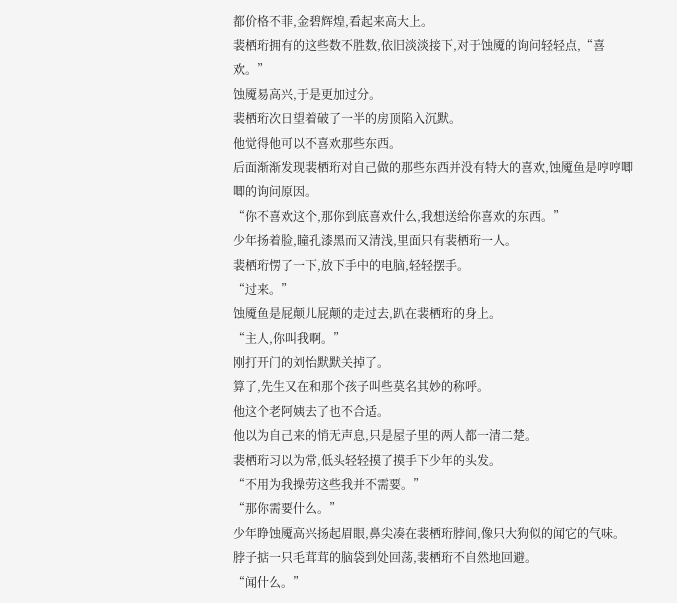都价格不菲,金碧辉煌,看起来高大上。
裴栖珩拥有的这些数不胜数,依旧淡淡接下,对于蚀魇的询问轻轻点,“喜欢。”
蚀魇易高兴,于是更加过分。
裴栖珩次日望着破了一半的房顶陷入沉默。
他觉得他可以不喜欢那些东西。
后面渐渐发现裴栖珩对自己做的那些东西并没有特大的喜欢,蚀魇鱼是哼哼唧唧的询问原因。
“你不喜欢这个,那你到底喜欢什么,我想送给你喜欢的东西。”
少年扬着脸,瞳孔漆黑而又清浅,里面只有裴栖珩一人。
裴栖珩愣了一下,放下手中的电脑,轻轻摆手。
“过来。”
蚀魇鱼是屁颠儿屁颠的走过去,趴在裴栖珩的身上。
“主人,你叫我啊。”
刚打开门的刘怡默默关掉了。
算了,先生又在和那个孩子叫些莫名其妙的称呼。
他这个老阿姨去了也不合适。
他以为自己来的悄无声息,只是屋子里的两人都一清二楚。
裴栖珩习以为常,低头轻轻摸了摸手下少年的头发。
“不用为我操劳这些我并不需要。”
“那你需要什么。”
少年睁蚀魇高兴扬起眉眼,鼻尖凑在裴栖珩脖间,像只大狗似的闻它的气味。
脖子掂一只毛茸茸的脑袋到处回荡,裴栖珩不自然地回避。
“闻什么。”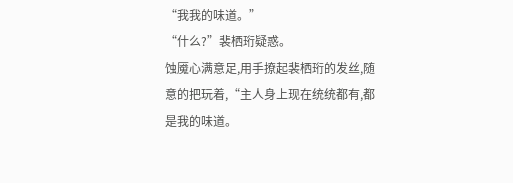“我我的味道。”
“什么?”裴栖珩疑惑。
蚀魇心满意足,用手撩起裴栖珩的发丝,随意的把玩着,“主人身上现在统统都有,都是我的味道。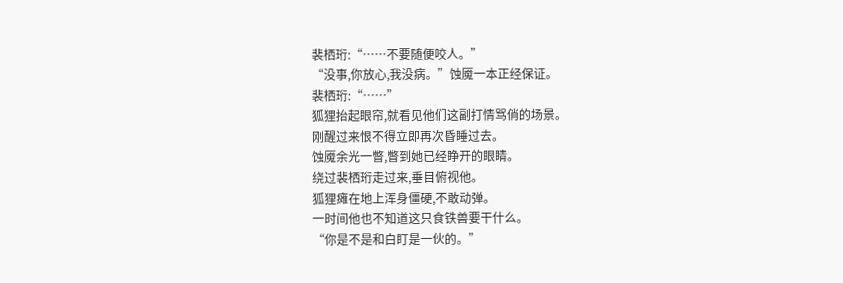裴栖珩:“……不要随便咬人。”
“没事,你放心,我没病。”蚀魇一本正经保证。
裴栖珩:“……”
狐狸抬起眼帘,就看见他们这副打情骂俏的场景。
刚醒过来恨不得立即再次昏睡过去。
蚀魇余光一瞥,瞥到她已经睁开的眼睛。
绕过裴栖珩走过来,垂目俯视他。
狐狸瘫在地上浑身僵硬,不敢动弹。
一时间他也不知道这只食铁兽要干什么。
“你是不是和白盯是一伙的。”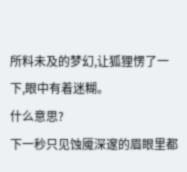所料未及的梦幻,让狐狸愣了一下,眼中有着迷糊。
什么意思?
下一秒只见蚀魇深邃的眉眼里都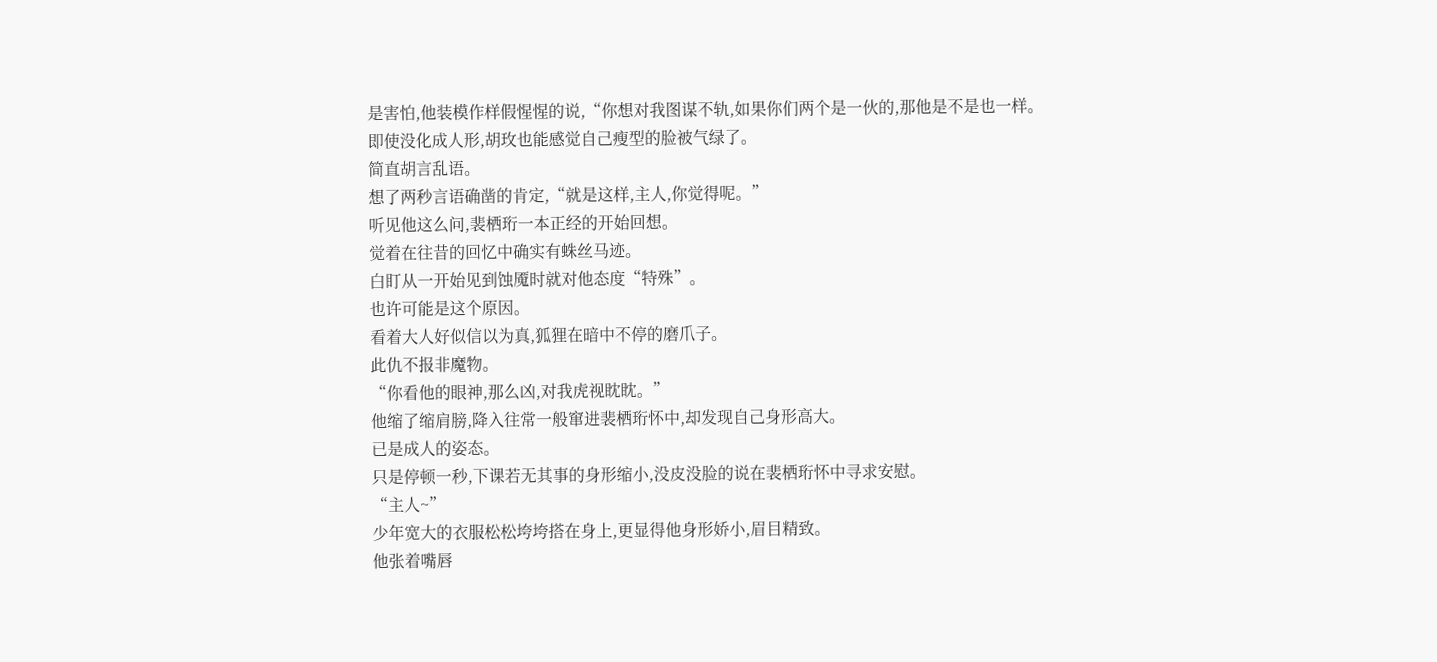是害怕,他装模作样假惺惺的说,“你想对我图谋不轨,如果你们两个是一伙的,那他是不是也一样。
即使没化成人形,胡玫也能感觉自己瘦型的脸被气绿了。
简直胡言乱语。
想了两秒言语确凿的肯定,“就是这样,主人,你觉得呢。”
听见他这么问,裴栖珩一本正经的开始回想。
觉着在往昔的回忆中确实有蛛丝马迹。
白盯从一开始见到蚀魇时就对他态度“特殊”。
也许可能是这个原因。
看着大人好似信以为真,狐狸在暗中不停的磨爪子。
此仇不报非魔物。
“你看他的眼神,那么凶,对我虎视眈眈。”
他缩了缩肩膀,降入往常一般窜进裴栖珩怀中,却发现自己身形高大。
已是成人的姿态。
只是停顿一秒,下课若无其事的身形缩小,没皮没脸的说在裴栖珩怀中寻求安慰。
“主人~”
少年宽大的衣服松松垮垮搭在身上,更显得他身形娇小,眉目精致。
他张着嘴唇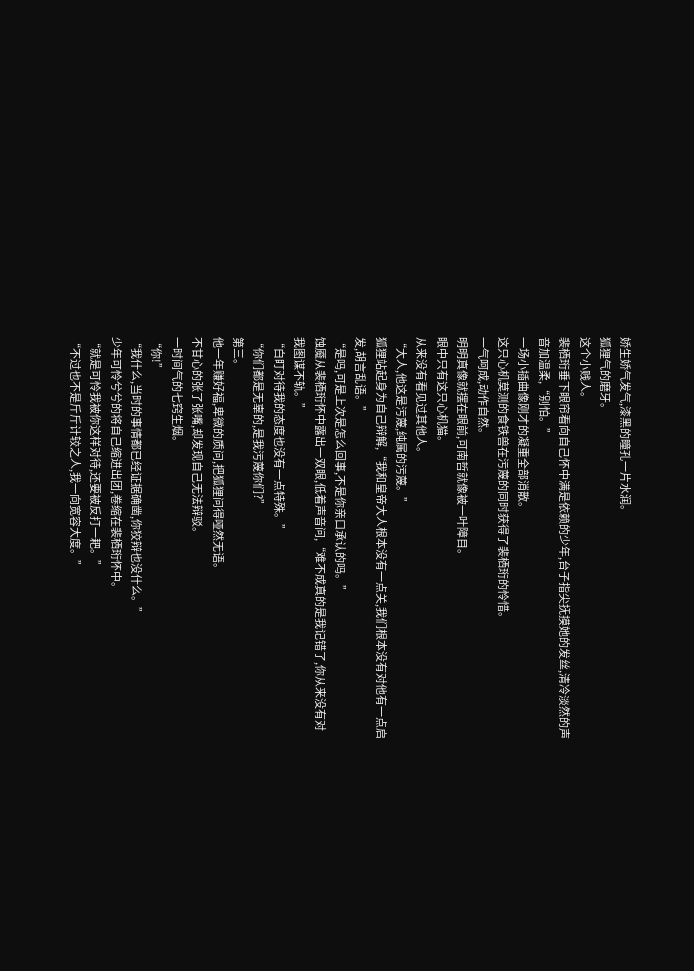娇生娇气发气,漆黑的瞳孔一片水润。
狐狸气的磨牙。
这个小贱人。
裴栖珩垂下眼帘看向自己怀中满是依赖的少年,台子指尖抚摸她的发丝,清冷淡然的声音加温柔,“别怕。”
一场小插曲像刚才的凝重全部消散。
这只心机莫测的食铁兽在污蔑的同时获得了裴栖珩的怜惜。
一气呵成,动作自然。
明明真像就摆在眼前,可南哲就像被一叶障目。
眼中只有这只心机猫。
从来没有看见过其他人。
“大人,他这是污蔑,纯属的污蔑。”
狐狸站起身为自己辩解,“我和皇帝大人根本没有一点关,我们根本没有对他有一点启发,胡言乱语。”
“是吗,可是上次是怎么回事,不是你亲口承认的吗。”
蚀魇从裴栖珩怀中露出一双眼,低着声音问,“难不成真的是我记错了,你从来没有对我图谋不轨。”
“白盯对待我的态度也没有一点特殊。”
“你们都是无辜的,是我污蔑你们?”
第三。
他一年赚好福,卑微的质问,把狐狸问得哑然无语。
不甘心的张了张嘴,却发现自己无法辩驳。
一时间气的七窍生烟。
“你!”
“我什么,当时的事情都已经证据确凿,你狡辩也没什么。”
少年可怜兮兮的将自己缩进出团,卷缩在裴栖珩怀中。
“就是可怜我被你这样对待,还要被反打一耙。”
“不过也不是斤斤计较之人,我一向宽容大度。”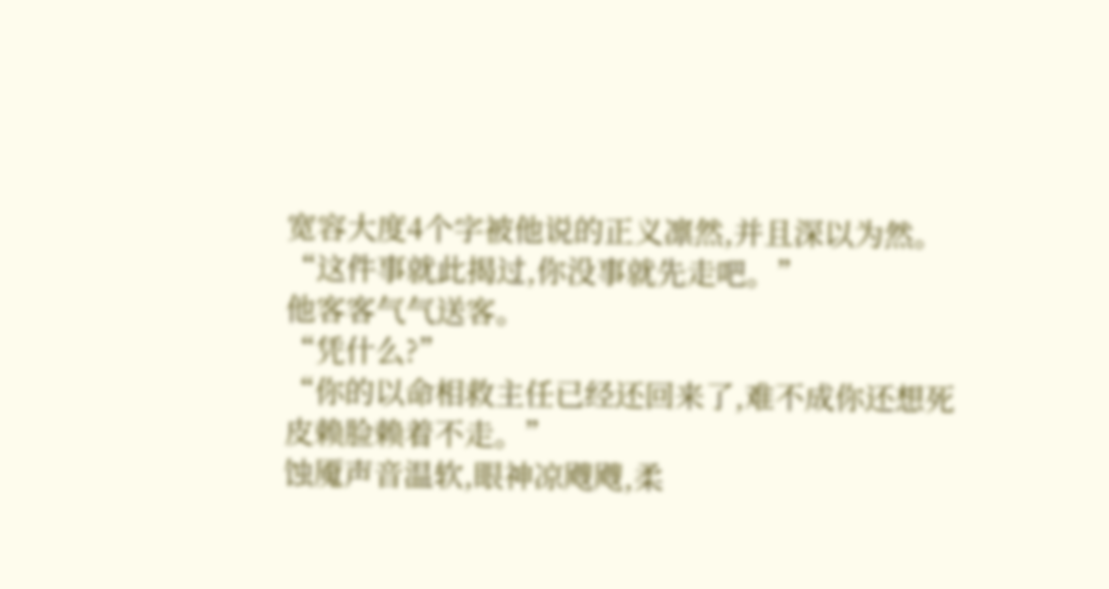宽容大度4个字被他说的正义凛然,并且深以为然。
“这件事就此揭过,你没事就先走吧。”
他客客气气送客。
“凭什么?”
“你的以命相救主任已经还回来了,难不成你还想死皮赖脸赖着不走。”
蚀魇声音温软,眼神凉飕飕,柔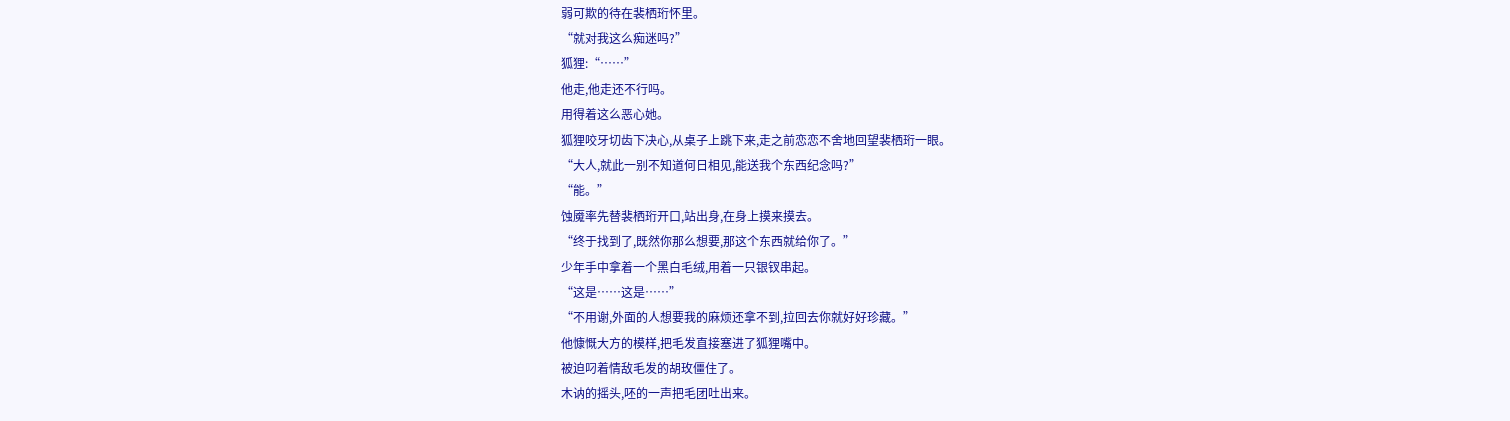弱可欺的待在裴栖珩怀里。
“就对我这么痴迷吗?”
狐狸:“……”
他走,他走还不行吗。
用得着这么恶心她。
狐狸咬牙切齿下决心,从桌子上跳下来,走之前恋恋不舍地回望裴栖珩一眼。
“大人,就此一别不知道何日相见,能送我个东西纪念吗?”
“能。”
蚀魇率先替裴栖珩开口,站出身,在身上摸来摸去。
“终于找到了,既然你那么想要,那这个东西就给你了。”
少年手中拿着一个黑白毛绒,用着一只银钗串起。
“这是……这是……”
“不用谢,外面的人想要我的麻烦还拿不到,拉回去你就好好珍藏。”
他慷慨大方的模样,把毛发直接塞进了狐狸嘴中。
被迫叼着情敌毛发的胡玫僵住了。
木讷的摇头,呸的一声把毛团吐出来。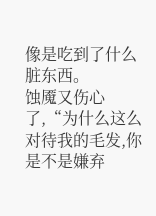像是吃到了什么脏东西。
蚀魇又伤心了,“为什么这么对待我的毛发,你是不是嫌弃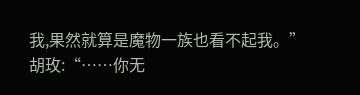我,果然就算是魔物一族也看不起我。”
胡玫:“……你无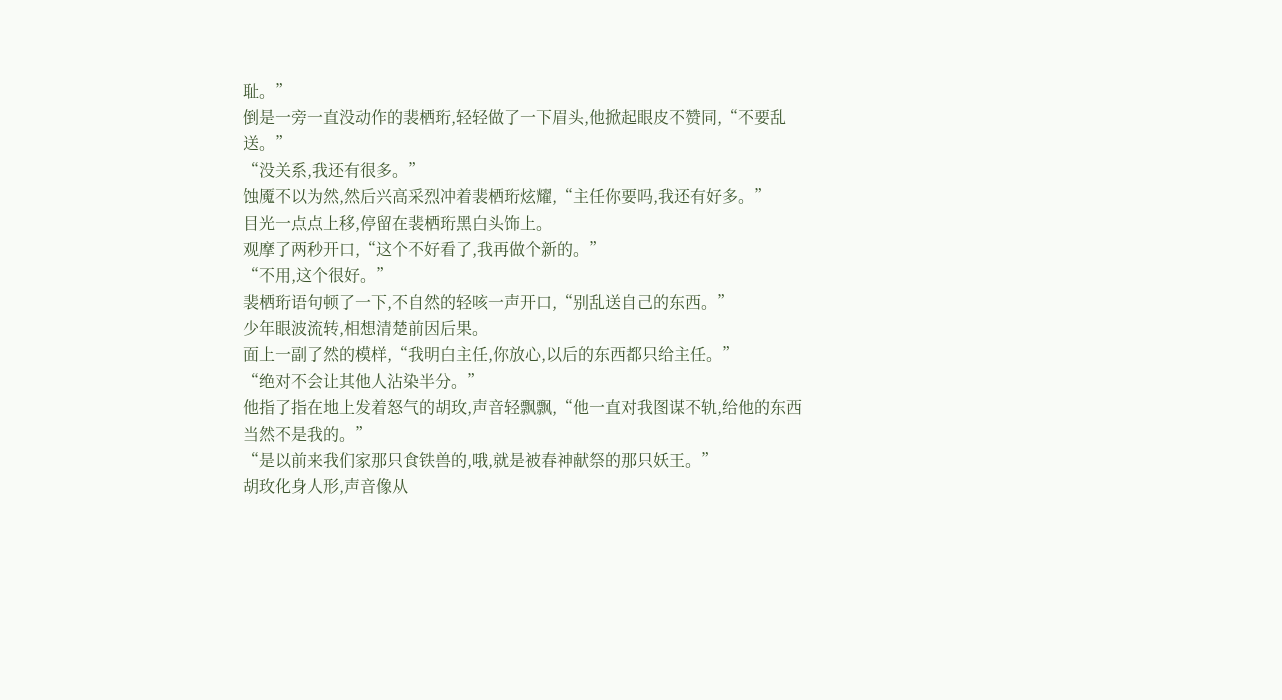耻。”
倒是一旁一直没动作的裴栖珩,轻轻做了一下眉头,他掀起眼皮不赞同,“不要乱送。”
“没关系,我还有很多。”
蚀魇不以为然,然后兴高采烈冲着裴栖珩炫耀,“主任你要吗,我还有好多。”
目光一点点上移,停留在裴栖珩黑白头饰上。
观摩了两秒开口,“这个不好看了,我再做个新的。”
“不用,这个很好。”
裴栖珩语句顿了一下,不自然的轻咳一声开口,“别乱送自己的东西。”
少年眼波流转,相想清楚前因后果。
面上一副了然的模样,“我明白主任,你放心,以后的东西都只给主任。”
“绝对不会让其他人沾染半分。”
他指了指在地上发着怒气的胡玫,声音轻飘飘,“他一直对我图谋不轨,给他的东西当然不是我的。”
“是以前来我们家那只食铁兽的,哦,就是被春神献祭的那只妖王。”
胡玫化身人形,声音像从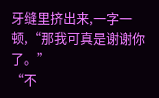牙缝里挤出来,一字一顿,“那我可真是谢谢你了。”
“不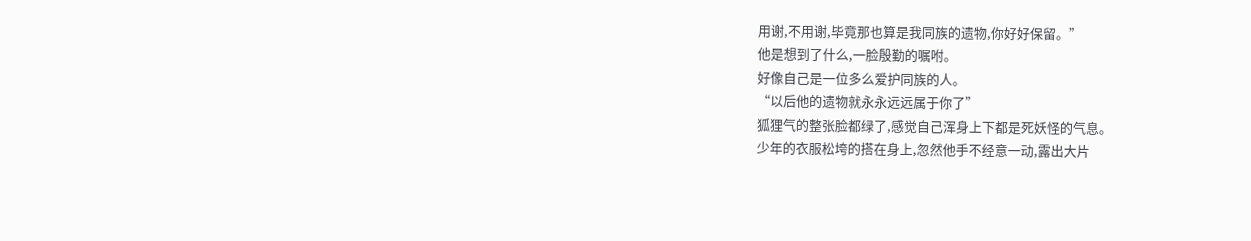用谢,不用谢,毕竟那也算是我同族的遗物,你好好保留。”
他是想到了什么,一脸殷勤的嘱咐。
好像自己是一位多么爱护同族的人。
“以后他的遗物就永永远远属于你了”
狐狸气的整张脸都绿了,感觉自己浑身上下都是死妖怪的气息。
少年的衣服松垮的搭在身上,忽然他手不经意一动,露出大片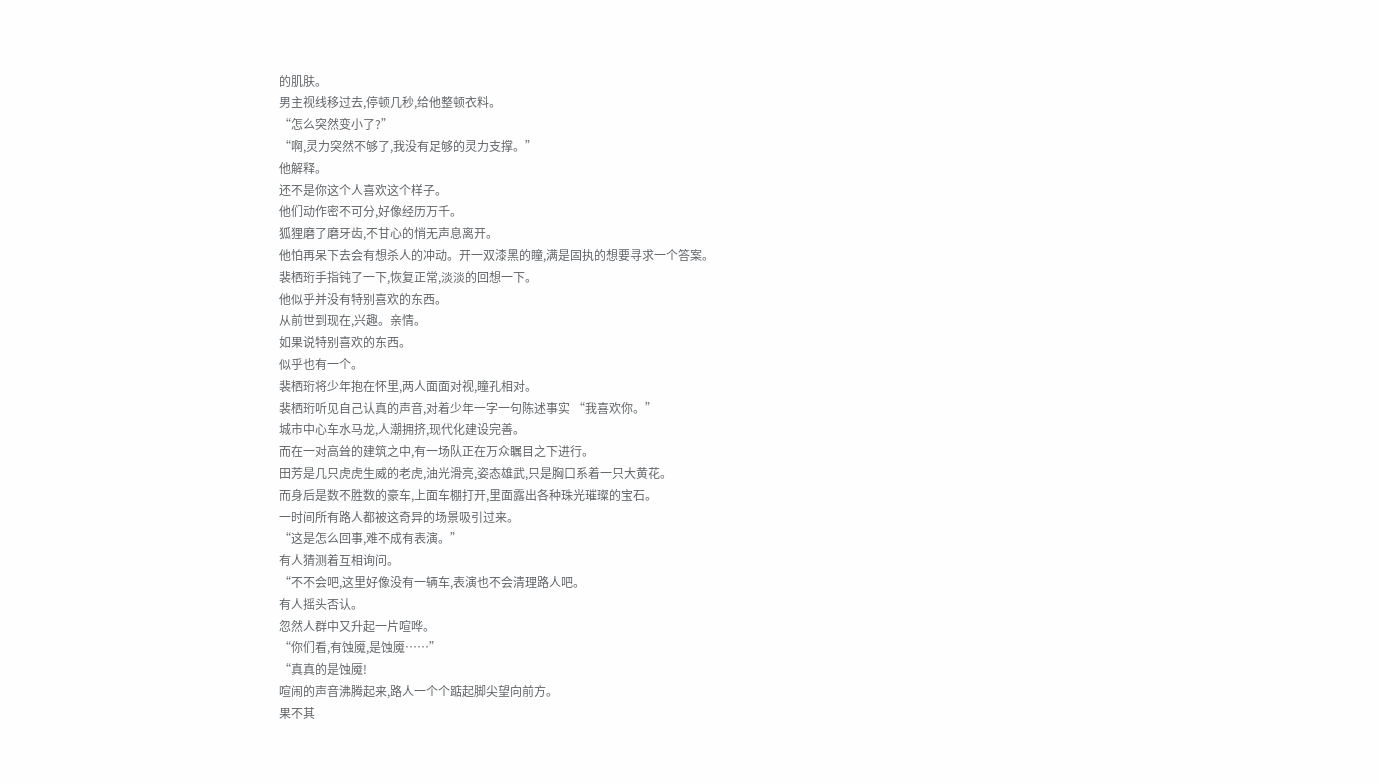的肌肤。
男主视线移过去,停顿几秒,给他整顿衣料。
“怎么突然变小了?”
“啊,灵力突然不够了,我没有足够的灵力支撑。”
他解释。
还不是你这个人喜欢这个样子。
他们动作密不可分,好像经历万千。
狐狸磨了磨牙齿,不甘心的悄无声息离开。
他怕再呆下去会有想杀人的冲动。开一双漆黑的瞳,满是固执的想要寻求一个答案。
裴栖珩手指钝了一下,恢复正常,淡淡的回想一下。
他似乎并没有特别喜欢的东西。
从前世到现在,兴趣。亲情。
如果说特别喜欢的东西。
似乎也有一个。
裴栖珩将少年抱在怀里,两人面面对视,瞳孔相对。
裴栖珩听见自己认真的声音,对着少年一字一句陈述事实 “我喜欢你。”
城市中心车水马龙,人潮拥挤,现代化建设完善。
而在一对高耸的建筑之中,有一场队正在万众瞩目之下进行。
田芳是几只虎虎生威的老虎,油光滑亮,姿态雄武,只是胸口系着一只大黄花。
而身后是数不胜数的豪车,上面车棚打开,里面露出各种珠光璀璨的宝石。
一时间所有路人都被这奇异的场景吸引过来。
“这是怎么回事,难不成有表演。”
有人猜测着互相询问。
“不不会吧,这里好像没有一辆车,表演也不会清理路人吧。
有人摇头否认。
忽然人群中又升起一片喧哗。
“你们看,有蚀魇,是蚀魇……”
“真真的是蚀魇!
喧闹的声音沸腾起来,路人一个个踮起脚尖望向前方。
果不其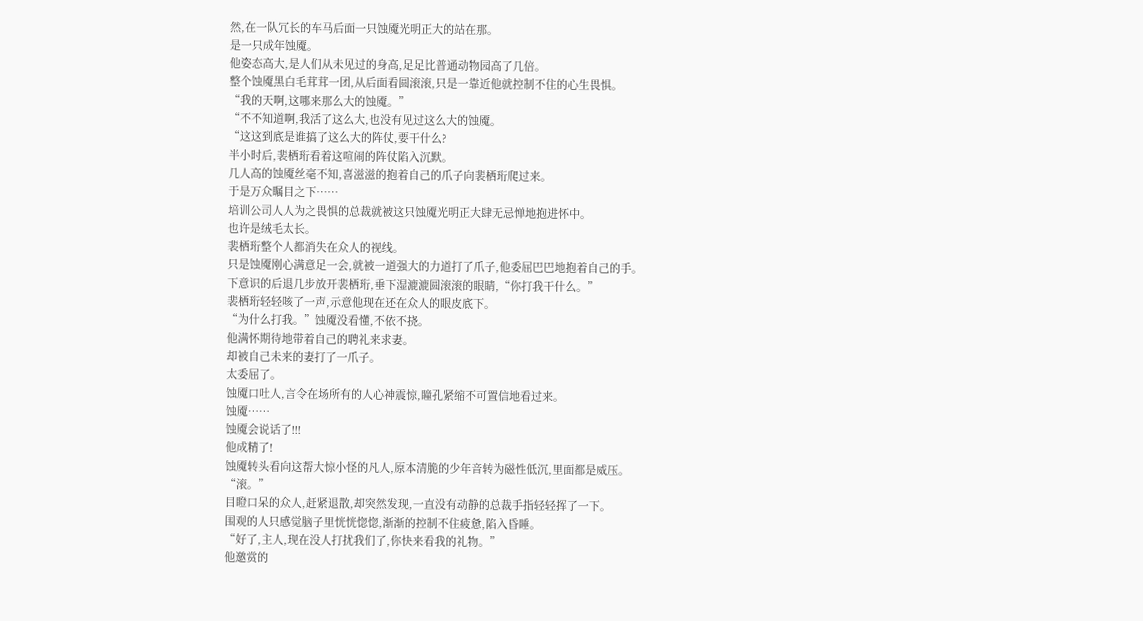然,在一队冗长的车马后面一只蚀魇光明正大的站在那。
是一只成年蚀魇。
他姿态高大,是人们从未见过的身高,足足比普通动物园高了几倍。
整个蚀魇黑白毛茸茸一团,从后面看圆滚滚,只是一靠近他就控制不住的心生畏惧。
“我的天啊,这哪来那么大的蚀魇。”
“不不知道啊,我活了这么大,也没有见过这么大的蚀魇。
“这这到底是谁搞了这么大的阵仗,要干什么?
半小时后,裴栖珩看着这喧闹的阵仗陷入沉默。
几人高的蚀魇丝毫不知,喜滋滋的抱着自己的爪子向裴栖珩爬过来。
于是万众瞩目之下……
培训公司人人为之畏惧的总裁就被这只蚀魇光明正大肆无忌惮地抱进怀中。
也许是绒毛太长。
裴栖珩整个人都消失在众人的视线。
只是蚀魇刚心满意足一会,就被一道强大的力道打了爪子,他委屈巴巴地抱着自己的手。
下意识的后退几步放开裴栖珩,垂下湿漉漉圆滚滚的眼睛,“你打我干什么。”
裴栖珩轻轻咳了一声,示意他现在还在众人的眼皮底下。
“为什么打我。”蚀魇没看懂,不依不挠。
他满怀期待地带着自己的聘礼来求妻。
却被自己未来的妻打了一爪子。
太委屈了。
蚀魇口吐人,言令在场所有的人心神震惊,瞳孔紧缩不可置信地看过来。
蚀魇……
蚀魇会说话了!!!
他成精了!
蚀魇转头看向这帮大惊小怪的凡人,原本清脆的少年音转为磁性低沉,里面都是威压。
“滚。”
目瞪口呆的众人,赶紧退散,却突然发现,一直没有动静的总裁手指轻轻挥了一下。
围观的人只感觉脑子里恍恍惚惚,渐渐的控制不住疲惫,陷入昏睡。
“好了,主人,现在没人打扰我们了,你快来看我的礼物。”
他邀赏的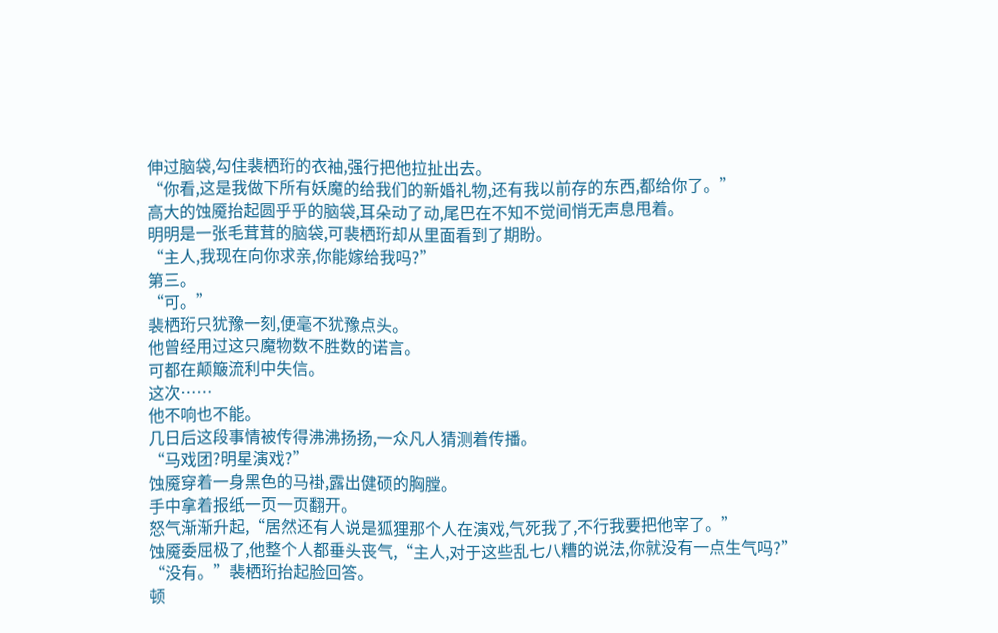伸过脑袋,勾住裴栖珩的衣袖,强行把他拉扯出去。
“你看,这是我做下所有妖魔的给我们的新婚礼物,还有我以前存的东西,都给你了。”
高大的蚀魇抬起圆乎乎的脑袋,耳朵动了动,尾巴在不知不觉间悄无声息甩着。
明明是一张毛茸茸的脑袋,可裴栖珩却从里面看到了期盼。
“主人,我现在向你求亲,你能嫁给我吗?”
第三。
“可。”
裴栖珩只犹豫一刻,便毫不犹豫点头。
他曾经用过这只魔物数不胜数的诺言。
可都在颠簸流利中失信。
这次……
他不响也不能。
几日后这段事情被传得沸沸扬扬,一众凡人猜测着传播。
“马戏团?明星演戏?”
蚀魇穿着一身黑色的马褂,露出健硕的胸膛。
手中拿着报纸一页一页翻开。
怒气渐渐升起,“居然还有人说是狐狸那个人在演戏,气死我了,不行我要把他宰了。”
蚀魇委屈极了,他整个人都垂头丧气,“主人,对于这些乱七八糟的说法,你就没有一点生气吗?”
“没有。”裴栖珩抬起脸回答。
顿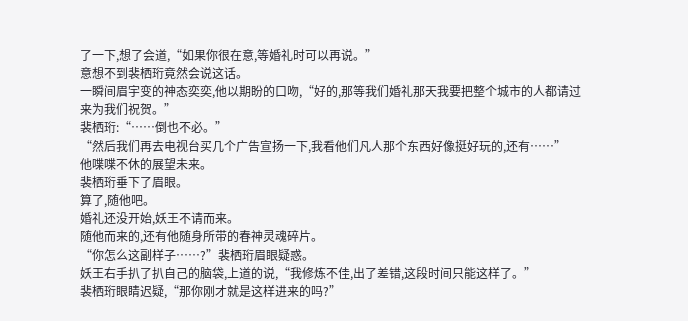了一下,想了会道,“如果你很在意,等婚礼时可以再说。”
意想不到裴栖珩竟然会说这话。
一瞬间眉宇变的神态奕奕,他以期盼的口吻,“好的,那等我们婚礼那天我要把整个城市的人都请过来为我们祝贺。”
裴栖珩:“……倒也不必。”
“然后我们再去电视台买几个广告宣扬一下,我看他们凡人那个东西好像挺好玩的,还有……”
他喋喋不休的展望未来。
裴栖珩垂下了眉眼。
算了,随他吧。
婚礼还没开始,妖王不请而来。
随他而来的,还有他随身所带的春神灵魂碎片。
“你怎么这副样子……?”裴栖珩眉眼疑惑。
妖王右手扒了扒自己的脑袋,上道的说,“我修炼不佳,出了差错,这段时间只能这样了。”
裴栖珩眼睛迟疑,“那你刚才就是这样进来的吗?”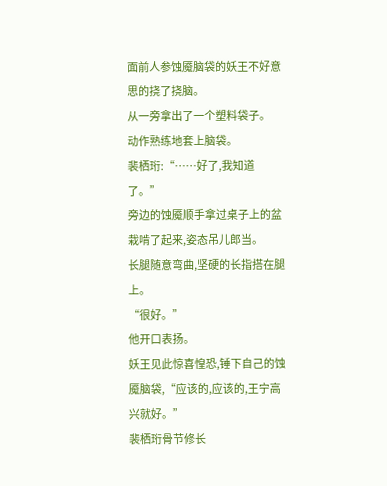面前人参蚀魇脑袋的妖王不好意思的挠了挠脑。
从一旁拿出了一个塑料袋子。
动作熟练地套上脑袋。
裴栖珩:“……好了,我知道了。”
旁边的蚀魇顺手拿过桌子上的盆栽啃了起来,姿态吊儿郎当。
长腿随意弯曲,坚硬的长指搭在腿上。
“很好。”
他开口表扬。
妖王见此惊喜惶恐,锤下自己的蚀魇脑袋,“应该的,应该的,王宁高兴就好。”
裴栖珩骨节修长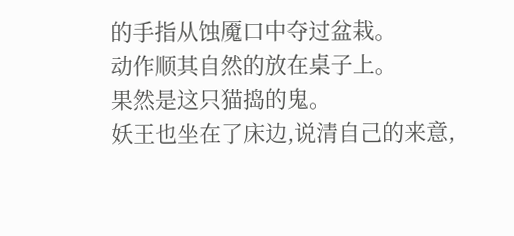的手指从蚀魇口中夺过盆栽。
动作顺其自然的放在桌子上。
果然是这只猫捣的鬼。
妖王也坐在了床边,说清自己的来意,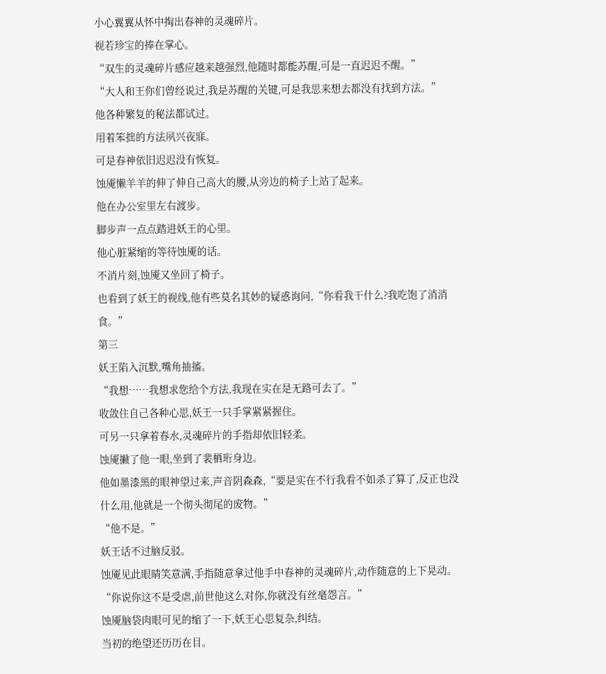小心翼翼从怀中掏出春神的灵魂碎片。
视若珍宝的捧在掌心。
“双生的灵魂碎片感应越来越强烈,他随时都能苏醒,可是一直迟迟不醒。”
“大人和王你们曾经说过,我是苏醒的关键,可是我思来想去都没有找到方法。”
他各种繁复的秘法都试过。
用着笨拙的方法夙兴夜寐。
可是春神依旧迟迟没有恢复。
蚀魇懒羊羊的伸了伸自己高大的腰,从旁边的椅子上站了起来。
他在办公室里左右渡步。
脚步声一点点踏进妖王的心里。
他心脏紧缩的等待蚀魇的话。
不消片刻,蚀魇又坐回了椅子。
也看到了妖王的视线,他有些莫名其妙的疑惑询问,“你看我干什么?我吃饱了消消食。”
第三
妖王陷入沉默,嘴角抽搐。
“我想……我想求您给个方法,我现在实在是无路可去了。”
收敛住自己各种心思,妖王一只手掌紧紧握住。
可另一只拿着春水,灵魂碎片的手指却依旧轻柔。
蚀魇撇了他一眼,坐到了裴栖珩身边。
他如墨漆黑的眼神望过来,声音阴森森,“要是实在不行我看不如杀了算了,反正也没什么用,他就是一个彻头彻尾的废物。”
“他不是。”
妖王话不过脑反驳。
蚀魇见此眼睛笑意满,手指随意拿过他手中春神的灵魂碎片,动作随意的上下晃动。
“你说你这不是受虐,前世他这么对你,你就没有丝毫怨言。”
蚀魇脑袋肉眼可见的缩了一下,妖王心思复杂,纠结。
当初的绝望还历历在目。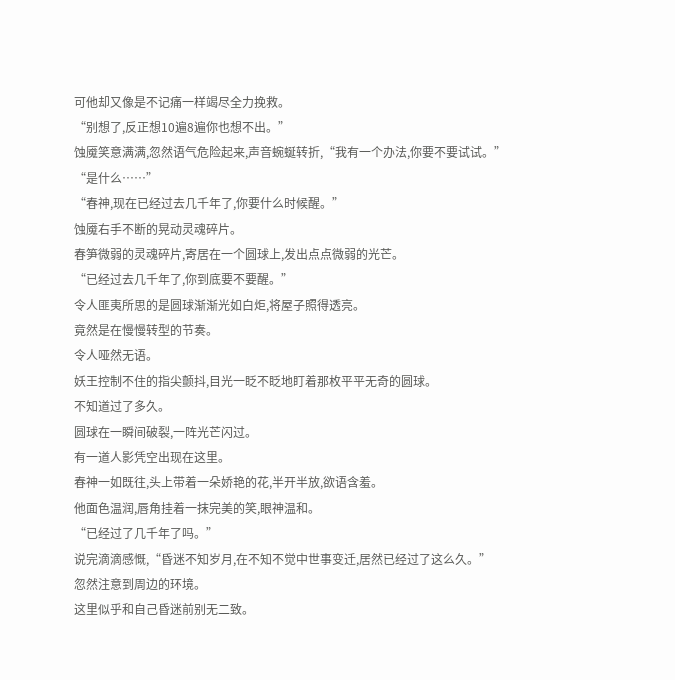可他却又像是不记痛一样竭尽全力挽救。
“别想了,反正想10遍8遍你也想不出。”
蚀魇笑意满满,忽然语气危险起来,声音蜿蜒转折,“我有一个办法,你要不要试试。”
“是什么……”
“春神,现在已经过去几千年了,你要什么时候醒。”
蚀魇右手不断的晃动灵魂碎片。
春笋微弱的灵魂碎片,寄居在一个圆球上,发出点点微弱的光芒。
“已经过去几千年了,你到底要不要醒。”
令人匪夷所思的是圆球渐渐光如白炬,将屋子照得透亮。
竟然是在慢慢转型的节奏。
令人哑然无语。
妖王控制不住的指尖颤抖,目光一眨不眨地盯着那枚平平无奇的圆球。
不知道过了多久。
圆球在一瞬间破裂,一阵光芒闪过。
有一道人影凭空出现在这里。
春神一如既往,头上带着一朵娇艳的花,半开半放,欲语含羞。
他面色温润,唇角挂着一抹完美的笑,眼神温和。
“已经过了几千年了吗。”
说完滴滴感慨,“昏迷不知岁月,在不知不觉中世事变迁,居然已经过了这么久。”
忽然注意到周边的环境。
这里似乎和自己昏迷前别无二致。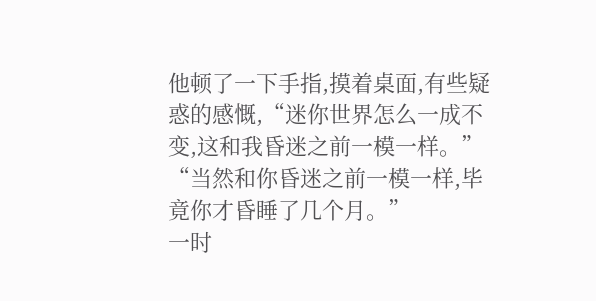他顿了一下手指,摸着桌面,有些疑惑的感慨,“迷你世界怎么一成不变,这和我昏迷之前一模一样。”
“当然和你昏迷之前一模一样,毕竟你才昏睡了几个月。”
一时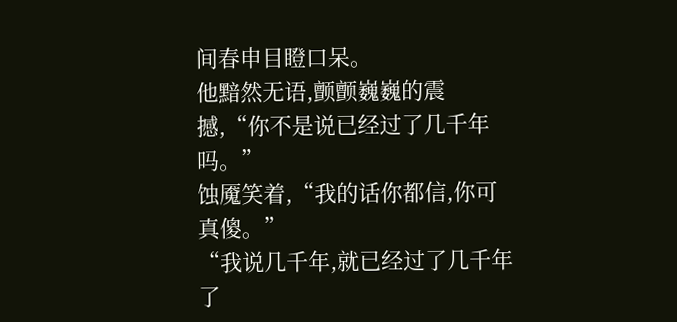间春申目瞪口呆。
他黯然无语,颤颤巍巍的震撼,“你不是说已经过了几千年吗。”
蚀魇笑着,“我的话你都信,你可真傻。”
“我说几千年,就已经过了几千年了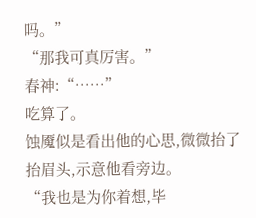吗。”
“那我可真厉害。”
春神:“……”
吃算了。
蚀魇似是看出他的心思,微微抬了抬眉头,示意他看旁边。
“我也是为你着想,毕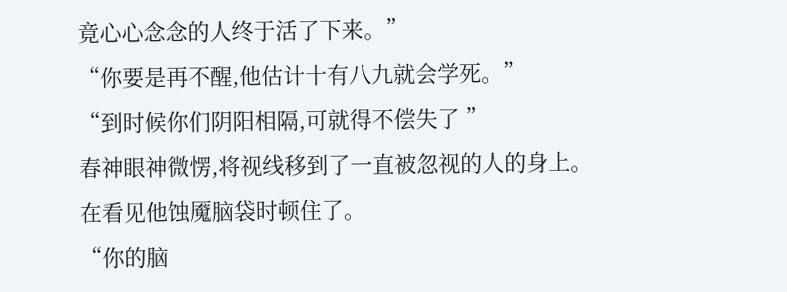竟心心念念的人终于活了下来。”
“你要是再不醒,他估计十有八九就会学死。”
“到时候你们阴阳相隔,可就得不偿失了 ”
春神眼神微愣,将视线移到了一直被忽视的人的身上。
在看见他蚀魇脑袋时顿住了。
“你的脑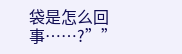袋是怎么回事……?””